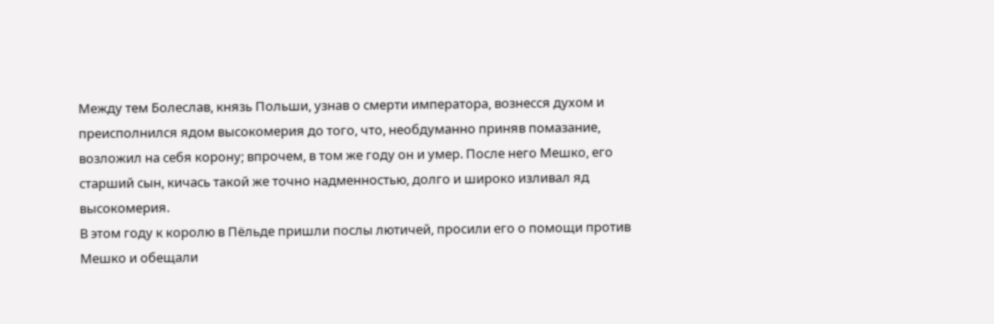Между тем Болеслав, князь Польши, узнав о смерти императора, вознесся духом и преисполнился ядом высокомерия до того, что, необдуманно приняв помазание, возложил на себя корону; впрочем, в том же году он и умер. После него Мешко, его старший сын, кичась такой же точно надменностью, долго и широко изливал яд высокомерия.
В этом году к королю в Пёльде пришли послы лютичей, просили его о помощи против Мешко и обещали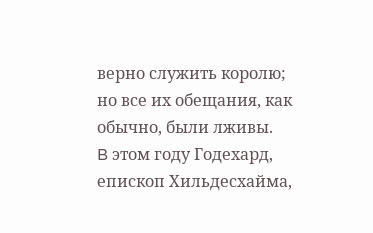верно служить королю; но все их обещания, как обычно, были лживы.
B этом году Годехард, епископ Хильдесхайма,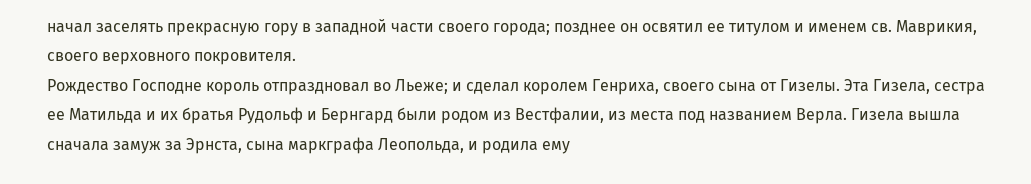начал заселять прекрасную гору в западной части своего города; позднее он освятил ее титулом и именем св. Маврикия, своего верховного покровителя.
Рождество Господне король отпраздновал во Льеже; и сделал королем Генриха, своего сына от Гизелы. Эта Гизела, сестра ее Матильда и их братья Рудольф и Бернгард были родом из Вестфалии, из места под названием Верла. Гизела вышла сначала замуж за Эрнста, сына маркграфа Леопольда, и родила ему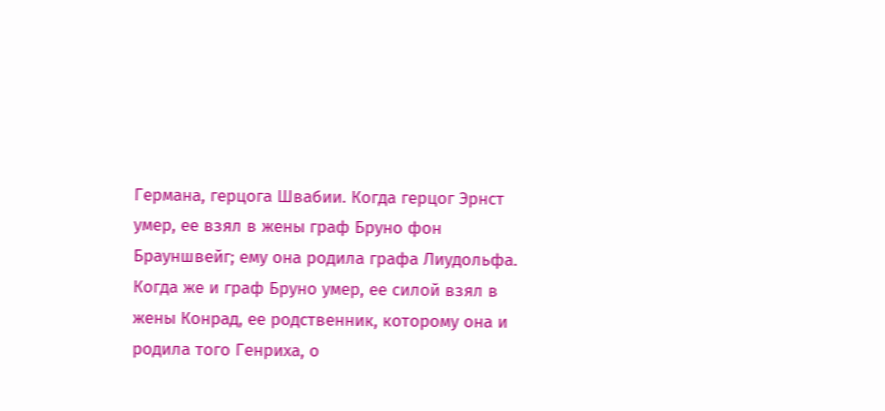Германа, герцога Швабии. Когда герцог Эрнст умер, ее взял в жены граф Бруно фон Брауншвейг; ему она родила графа Лиудольфа. Когда же и граф Бруно умер, ее силой взял в жены Конрад, ее родственник, которому она и родила того Генриха, о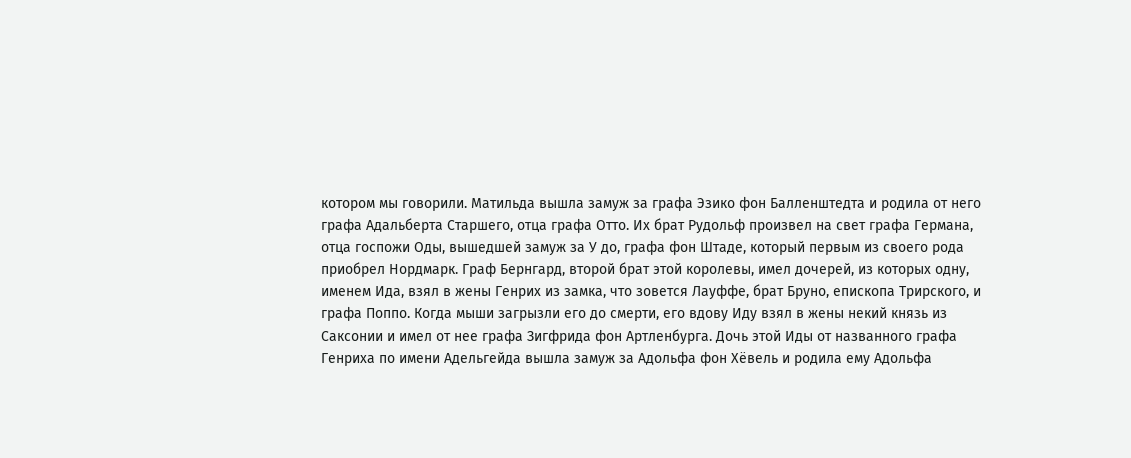котором мы говорили. Матильда вышла замуж за графа Эзико фон Балленштедта и родила от него графа Адальберта Старшего, отца графа Отто. Их брат Рудольф произвел на свет графа Германа, отца госпожи Оды, вышедшей замуж за У до, графа фон Штаде, который первым из своего рода приобрел Нордмарк. Граф Бернгард, второй брат этой королевы, имел дочерей, из которых одну, именем Ида, взял в жены Генрих из замка, что зовется Лауффе, брат Бруно, епископа Трирского, и графа Поппо. Когда мыши загрызли его до смерти, его вдову Иду взял в жены некий князь из Саксонии и имел от нее графа Зигфрида фон Артленбурга. Дочь этой Иды от названного графа Генриха по имени Адельгейда вышла замуж за Адольфа фон Хёвель и родила ему Адольфа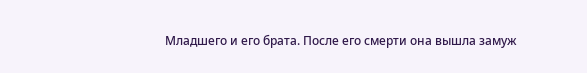Младшего и его брата. После его смерти она вышла замуж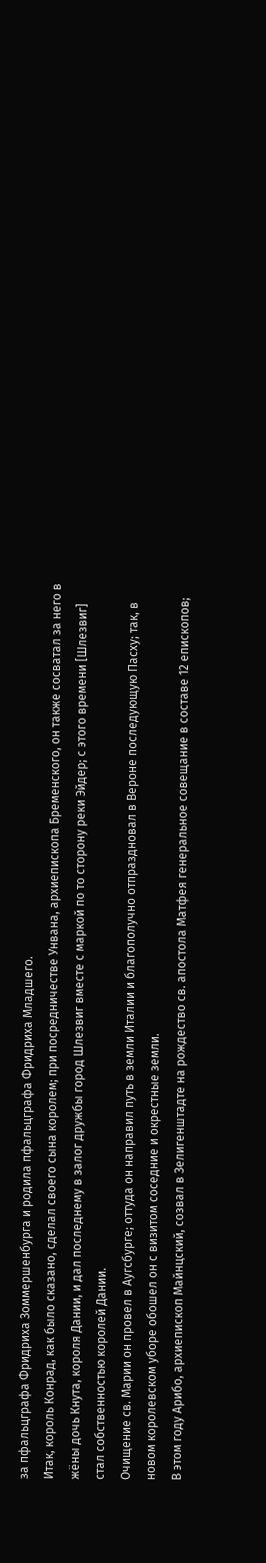за пфальцграфа Фридриха Зоммершенбурга и родила пфальцграфа Фридриха Младшего.
Итак, король Конрад, как было сказано, сделал своего сына королем; при посредничестве Унвана, архиепископа Бременского, он также сосватал за него в жёны дочь Кнута, короля Дании, и дал последнему в залог дружбы город Шлезвиг вместе с маркой по то сторону реки Эйдер; с этого времени [Шлезвиг] стал собственностью королей Дании.
Очищение св. Марии он провел в Аугсбурге; оттуда он направил путь в земли Италии и благополучно отпраздновал в Вероне последующую Пасху; так, в новом королевском уборе обошел он с визитом соседние и окрестные земли.
В этом году Арибо, архиепископ Майнцский, созвал в Зелигенштадте на рождество св. апостола Матфея генеральное совещание в составе 12 епископов;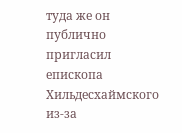туда же он публично пригласил епископа Хильдесхаймского из-за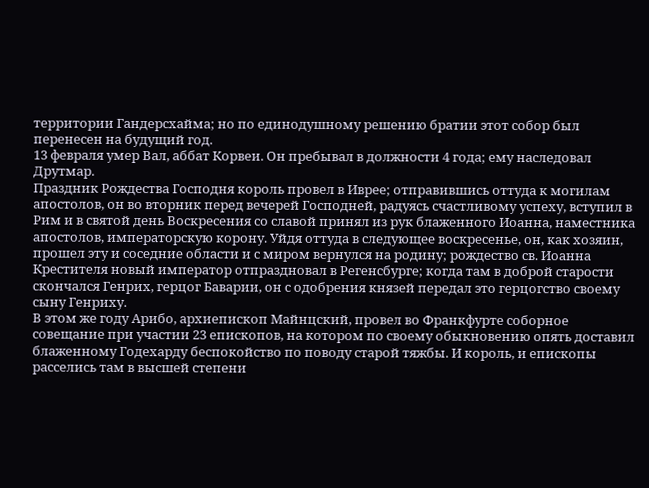территории Гандерсхайма; но по единодушному решению братии этот собор был перенесен на будущий год.
13 февраля умер Вал, аббат Корвеи. Он пребывал в должности 4 года; ему наследовал Друтмар.
Праздник Рождества Господня король провел в Иврее; отправившись оттуда к могилам апостолов, он во вторник перед вечерей Господней, радуясь счастливому успеху, вступил в Рим и в святой день Воскресения со славой принял из рук блаженного Иоанна, наместника апостолов, императорскую корону. Уйдя оттуда в следующее воскресенье, он, как хозяин, прошел эту и соседние области и с миром вернулся на родину; рождество св. Иоанна Крестителя новый император отпраздновал в Регенсбурге; когда там в доброй старости скончался Генрих, герцог Баварии, он с одобрения князей передал это герцогство своему сыну Генриху.
В этом же году Арибо, архиепископ Майнцский, провел во Франкфурте соборное совещание при участии 23 епископов, на котором по своему обыкновению опять доставил блаженному Годехарду беспокойство по поводу старой тяжбы. И король, и епископы расселись там в высшей степени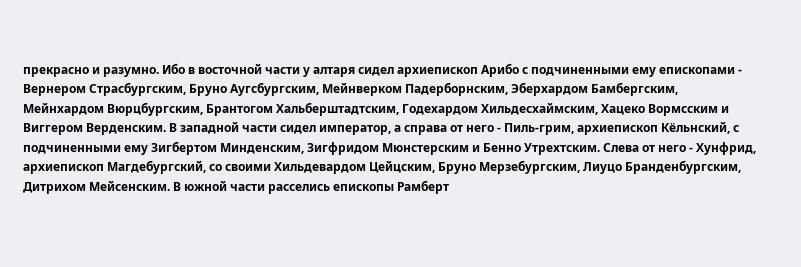прекрасно и разумно. Ибо в восточной части у алтаря сидел архиепископ Арибо с подчиненными ему епископами - Вернером Страсбургским, Бруно Аугсбургским, Мейнверком Падерборнским, Эберхардом Бамбергским, Мейнхардом Вюрцбургским, Брантогом Хальберштадтским, Годехардом Хильдесхаймским, Хацеко Вормсским и Виггером Верденским. В западной части сидел император, а справа от него - Пиль-грим, архиепископ Кёльнский, с подчиненными ему Зигбертом Минденским, Зигфридом Мюнстерским и Бенно Утрехтским. Слева от него - Хунфрид, архиепископ Магдебургский, со своими Хильдевардом Цейцским, Бруно Мерзебургским, Лиуцо Бранденбургским, Дитрихом Мейсенским. В южной части расселись епископы Рамберт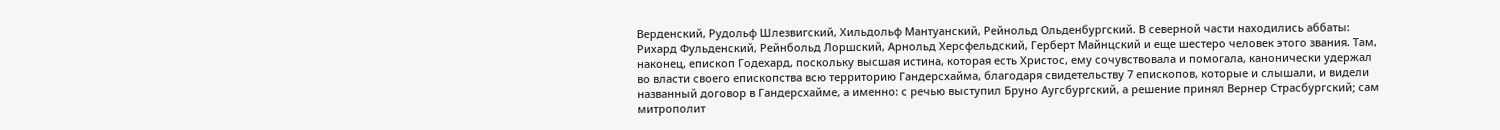Верденский, Рудольф Шлезвигский, Хильдольф Мантуанский, Рейнольд Ольденбургский. В северной части находились аббаты: Рихард Фульденский, Рейнбольд Лоршский, Арнольд Херсфельдский, Герберт Майнцский и еще шестеро человек этого звания. Там, наконец, епископ Годехард, поскольку высшая истина, которая есть Христос, ему сочувствовала и помогала, канонически удержал во власти своего епископства всю территорию Гандерсхайма, благодаря свидетельству 7 епископов, которые и слышали, и видели названный договор в Гандерсхайме, а именно: с речью выступил Бруно Аугсбургский, а решение принял Вернер Страсбургский; сам митрополит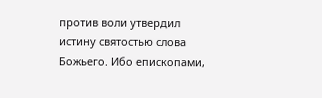против воли утвердил истину святостью слова Божьего. Ибо епископами,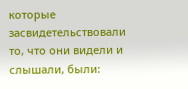которые засвидетельствовали то, что они видели и слышали, были: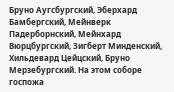Бруно Аугсбургский, Эберхард Бамбергский, Мейнверк Падерборнский, Мейнхард Вюрцбургский, Зигберт Минденский, Хильдевард Цейцский, Бруно Мерзебургский. На этом соборе госпожа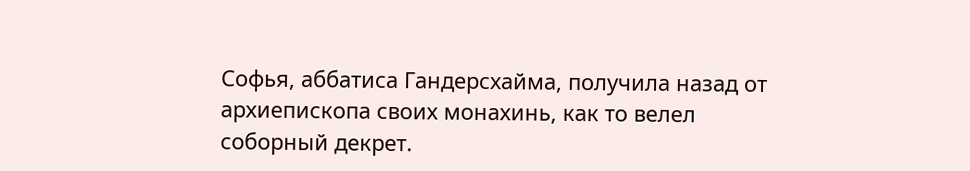Софья, аббатиса Гандерсхайма, получила назад от архиепископа своих монахинь, как то велел соборный декрет.